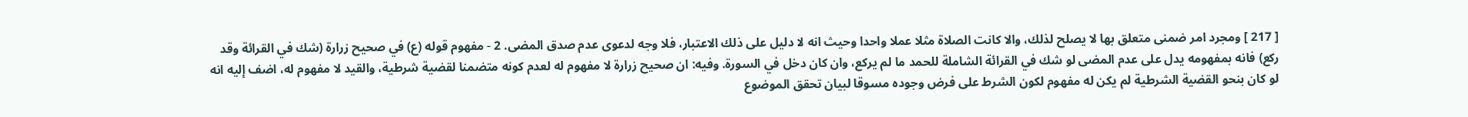[ 217 ] ومجرد امر ضمنى متعلق بها لا يصلح لذلك، والا كانت الصلاة مثلا عملا واحدا وحيث انه لا دليل على ذلك الاعتبار، فلا وجه لدعوى عدم صدق المضى. 2 - مفهوم قوله (ع) في صحيح زرارة (شك في القرائة وقد ركع) فانه بمفهومه يدل على عدم المضى لو شك في القرائة الشاملة للحمد ما لم يركع، وان كان دخل في السورة. وفيه: ان صحيح زرارة لا مفهوم له لعدم كونه متضمنا لقضية شرطية، والقيد لا مفهوم له، اضف إليه انه لو كان بنحو القضية الشرطية لم يكن له مفهوم لكون الشرط على فرض وجوده مسوقا لبيان تحقق الموضوع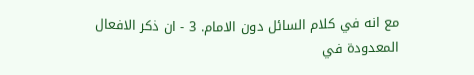مع انه في كلام السائل دون الامام. 3 - ان ذكر الافعال المعدودة في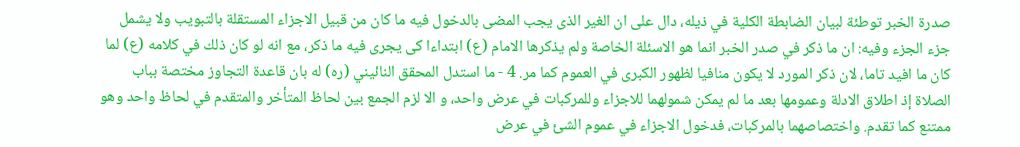صدرة الخبر توطئة لبيان الضابطة الكلية في ذيله، دال على ان الغير الذى يجب المضى بالدخول فيه ما كان من قبيل الاجزاء المستقلة بالتبويب ولا يشمل جزء الجزء وفيه: ان ما ذكر في صدر الخبر انما هو الاسئلة الخاصة ولم يذكرها الامام (ع) ابتداءا كى يجرى فيه ما ذكر، مع انه لو كان ذلك في كلامه (ع) لما كان ما افيد تاما، لان ذكر المورد لا يكون منافيا لظهور الكبرى في العموم كما مر. 4 - ما استدل المحقق النائيني (ره) له بان قاعدة التجاوز مختصة بباب الصلاة إذ اطلاق الادلة وعمومها بعد ما لم يمكن شمولهما للاجزاء وللمركبات في عرض واحد، و الا لزم الجمع بين لحاظ المتأخر والمتقدم في لحاظ واحد وهو ممتنع كما تقدم. واختصاصهما بالمركبات، فدخول الاجزاء في عموم الشئ في عرض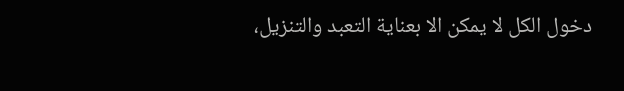دخول الكل لا يمكن الا بعناية التعبد والتنزيل،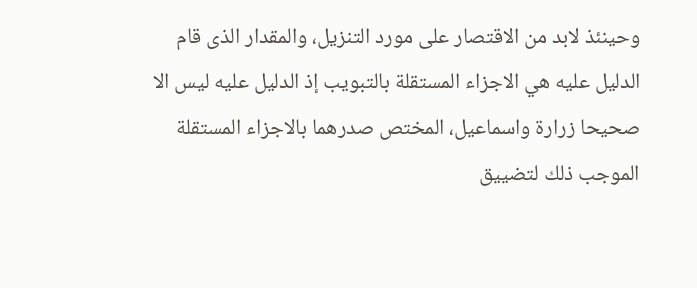وحينئذ لابد من الاقتصار على مورد التنزيل، والمقدار الذى قام الدليل عليه هي الاجزاء المستقلة بالتبويب إذ الدليل عليه ليس الا صحيحا زرارة واسماعيل، المختص صدرهما بالاجزاء المستقلة الموجب ذلك لتضييق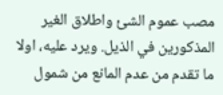مصب عموم الشئ واطلاق الغير المذكورين في الذيل. ويرد عليه، اولا ما تقدم من عدم المانع من شمول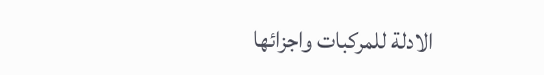الادلة للمركبات واجزائها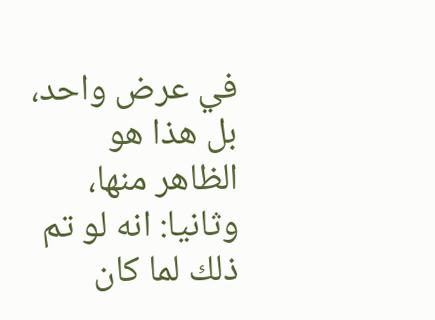في عرض واحد، بل هذا هو الظاهر منها، وثانيا: انه لو تم ذلك لما كان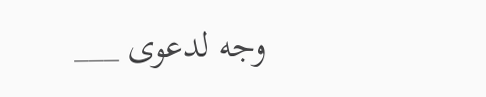وجه لدعوى ___